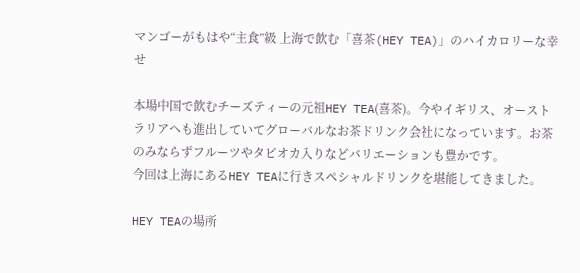マンゴーがもはや“主食”級 上海で飲む「喜茶(HEY TEA)」のハイカロリーな幸せ

本場中国で飲むチーズティーの元祖HEY TEA(喜茶)。今やイギリス、オーストラリアへも進出していてグローバルなお茶ドリンク会社になっています。お茶のみならずフルーツやタピオカ入りなどバリエーションも豊かです。
今回は上海にあるHEY TEAに行きスペシャルドリンクを堪能してきました。

HEY TEAの場所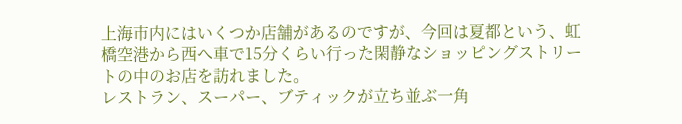上海市内にはいくつか店舗があるのですが、今回は夏都という、虹橋空港から西へ車で15分くらい行った閑静なショッピングストリートの中のお店を訪れました。
レストラン、スーパー、ブティックが立ち並ぶ一角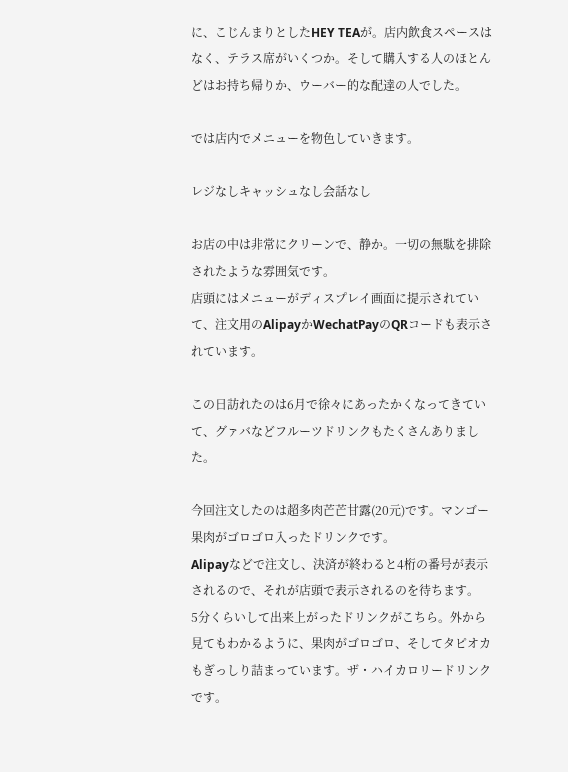に、こじんまりとしたHEY TEAが。店内飲食スペースはなく、テラス席がいくつか。そして購入する人のほとんどはお持ち帰りか、ウーバー的な配達の人でした。

では店内でメニューを物色していきます。

レジなしキャッシュなし会話なし

お店の中は非常にクリーンで、静か。一切の無駄を排除されたような雰囲気です。
店頭にはメニューがディスプレイ画面に提示されていて、注文用のAlipayかWechatPayのQRコードも表示されています。

この日訪れたのは6月で徐々にあったかくなってきていて、グァバなどフルーツドリンクもたくさんありました。

今回注文したのは超多肉芒芒甘露(20元)です。マンゴー果肉がゴロゴロ入ったドリンクです。
Alipayなどで注文し、決済が終わると4桁の番号が表示されるので、それが店頭で表示されるのを待ちます。
5分くらいして出来上がったドリンクがこちら。外から見てもわかるように、果肉がゴロゴロ、そしてタピオカもぎっしり詰まっています。ザ・ハイカロリードリンクです。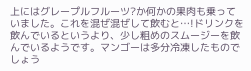上にはグレープルフルーツ?か何かの果肉も乗っていました。これを混ぜ混ぜして飲むと…!ドリンクを飲んでいるというより、少し粗めのスムージーを飲んでいるようです。マンゴーは多分冷凍したものでしょう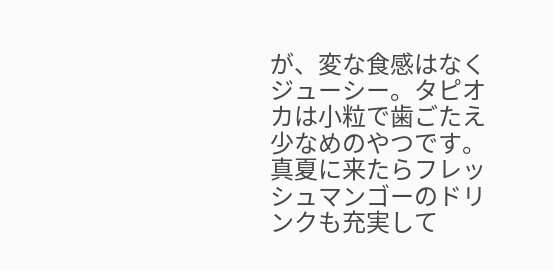が、変な食感はなくジューシー。タピオカは小粒で歯ごたえ少なめのやつです。
真夏に来たらフレッシュマンゴーのドリンクも充実して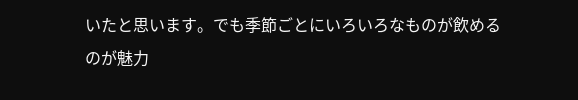いたと思います。でも季節ごとにいろいろなものが飲めるのが魅力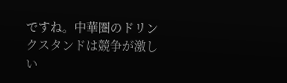ですね。中華圏のドリンクスタンドは競争が激しい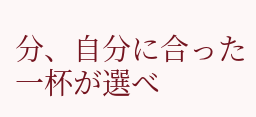分、自分に合った一杯が選べ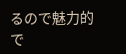るので魅力的で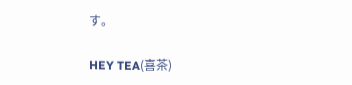す。

HEY TEA(喜茶)